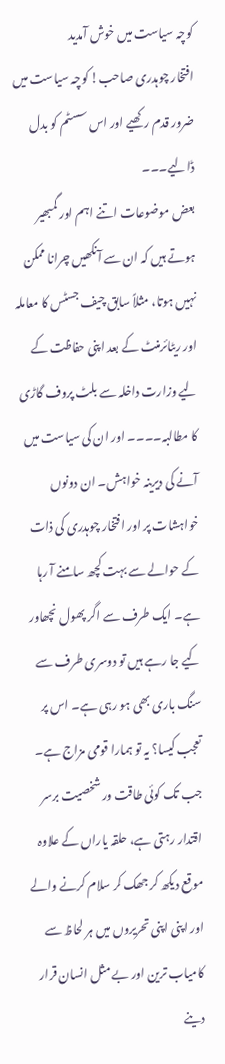کوچہ سیاست میں خوش آمدید
افتخار چوہدری صاحب! کوچہ سیاست میں ضرور قدم رکھیے اور اس سسٹم کو بدل ڈالیے۔۔۔
بعض موضوعات اتنے اہم اور گمبھیر ہوتے ہیں کہ ان سے آنکھیں چرانا ممکن نہیں ہوتا، مثلاً سابق چیف جسٹس کا معاملہ اور ریٹائرمنٹ کے بعد اپنی حفاظت کے لیے وزارت داخلہ سے بلٹ پروف گاڑی کا مطالبہ۔۔۔۔ اور ان کی سیاست میں آنے کی دیرینہ خواہش۔ ان دونوں خواہشات پر اور افتخار چوہدری کی ذات کے حوالے سے بہت کچھ سامنے آ رہا ہے۔ ایک طرف سے اگر پھول نچھاور کیے جا رہے ہیں تو دوسری طرف سے سنگ باری بھی ہو رہی ہے۔ اس پر تعجب کیسا؟ یہ تو ہمارا قومی مزاج ہے۔
جب تک کوئی طاقت ور شخصیت برسر اقتدار رہتی ہے، حلقہ یاراں کے علاوہ موقع دیکھ کر جھک کر سلام کرنے والے اور اپنی اپنی تحریروں میں ہر لحاظ سے کامیاب ترین اور بے مثل انسان قرار دینے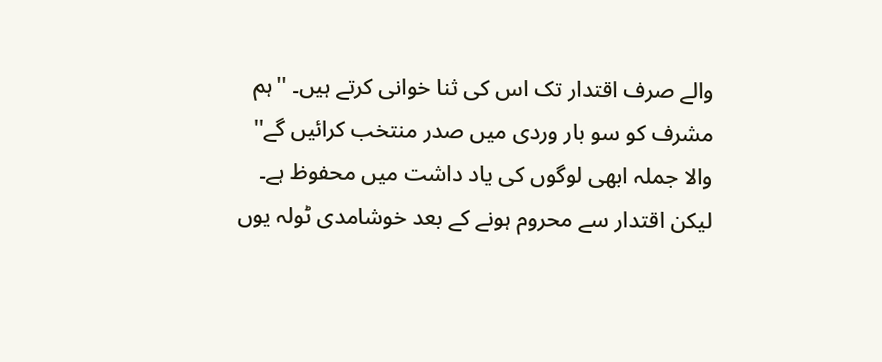والے صرف اقتدار تک اس کی ثنا خوانی کرتے ہیں۔ ''ہم مشرف کو سو بار وردی میں صدر منتخب کرائیں گے'' والا جملہ ابھی لوگوں کی یاد داشت میں محفوظ ہے۔ لیکن اقتدار سے محروم ہونے کے بعد خوشامدی ٹولہ یوں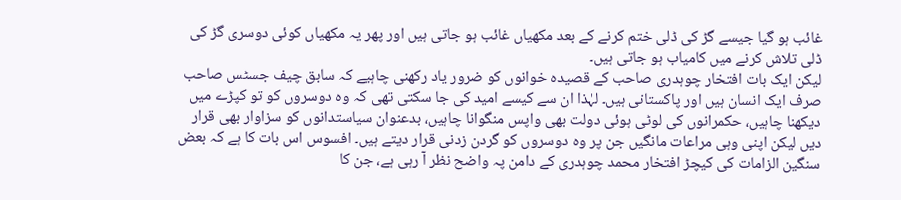غائب ہو گیا جیسے گڑ کی ڈلی ختم کرنے کے بعد مکھیاں غائب ہو جاتی ہیں اور پھر یہ مکھیاں کوئی دوسری گڑ کی ڈلی تلاش کرنے میں کامیاب ہو جاتی ہیں۔
لیکن ایک بات افتخار چوہدری صاحب کے قصیدہ خوانوں کو ضرور یاد رکھنی چاہیے کہ سابق چیف جسٹس صاحب صرف ایک انسان ہیں اور پاکستانی ہیں۔ لہٰذا ان سے کیسے امید کی جا سکتی تھی کہ وہ دوسروں کو تو کپڑے میں دیکھنا چاہیں، حکمرانوں کی لوٹی ہوئی دولت بھی واپس منگوانا چاہیں، بدعنوان سیاستدانوں کو سزاوار بھی قرار دیں لیکن اپنی وہی مراعات مانگیں جن پر وہ دوسروں کو گردن زدنی قرار دیتے ہیں۔ افسوس اس بات کا ہے کہ بعض سنگین الزامات کی کیچڑ افتخار محمد چوہدری کے دامن پہ واضح نظر آ رہی ہے، جن کا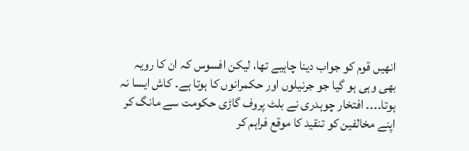انھیں قوم کو جواب دینا چاہیے تھا، لیکن افسوس کہ ان کا رویہ بھی وہی ہو گیا جو جرنیلوں اور حکمرانوں کا ہوتا ہے۔ کاش ایسا نہ ہوتا۔۔۔۔ افتخار چوہدری نے بلٹ پروف گاڑی حکومت سے مانگ کر اپنے مخالفین کو تنقید کا موقع فراہم کر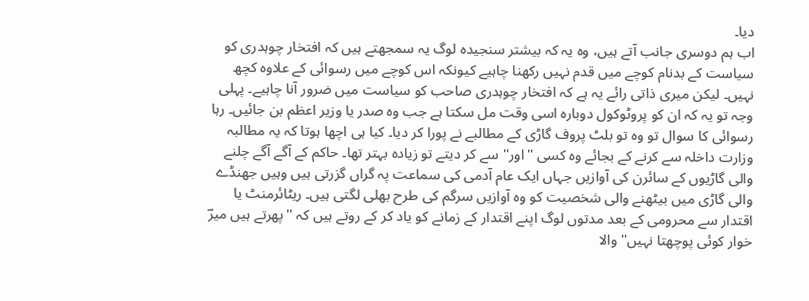دیا۔
اب ہم دوسری جانب آتے ہیں، وہ یہ کہ بیشتر سنجیدہ لوگ یہ سمجھتے ہیں کہ افتخار چوہدری کو سیاست کے بدنام کوچے میں قدم نہیں رکھنا چاہیے کیونکہ اس کوچے میں رسوائی کے علاوہ کچھ نہیں۔ لیکن میری ذاتی رائے یہ ہے کہ افتخار چوہدری صاحب کو سیاست میں ضرور آنا چاہیے۔ پہلی وجہ تو یہ کہ ان کو پروٹوکول دوبارہ اسی وقت مل سکتا ہے جب وہ صدر یا وزیر اعظم بن جائیں۔ رہا رسوائی کا سوال تو وہ تو بلٹ پروف گاڑی کے مطالبے نے پورا کر دیا۔ کیا ہی اچھا ہوتا کہ یہ مطالبہ وزارت داخلہ سے کرنے کے بجائے وہ کسی ''اور'' سے کر دیتے تو زیادہ بہتر تھا۔ حاکم کے آگے آگے چلنے والی گاڑیوں کے سائرن کی آوازیں جہاں ایک عام آدمی کی سماعت پہ گراں گزرتی ہیں وہیں جھنڈے والی گاڑی میں بیٹھنے والی شخصیت کو وہ آوازیں سرگم کی طرح بھلی لگتی ہیں۔ ریٹائرمنٹ یا اقتدار سے محرومی کے بعد مدتوں لوگ اپنے اقتدار کے زمانے کو یاد کر کے روتے ہیں کہ ''پھرتے ہیں میرؔ خوار کوئی پوچھتا نہیں'' والا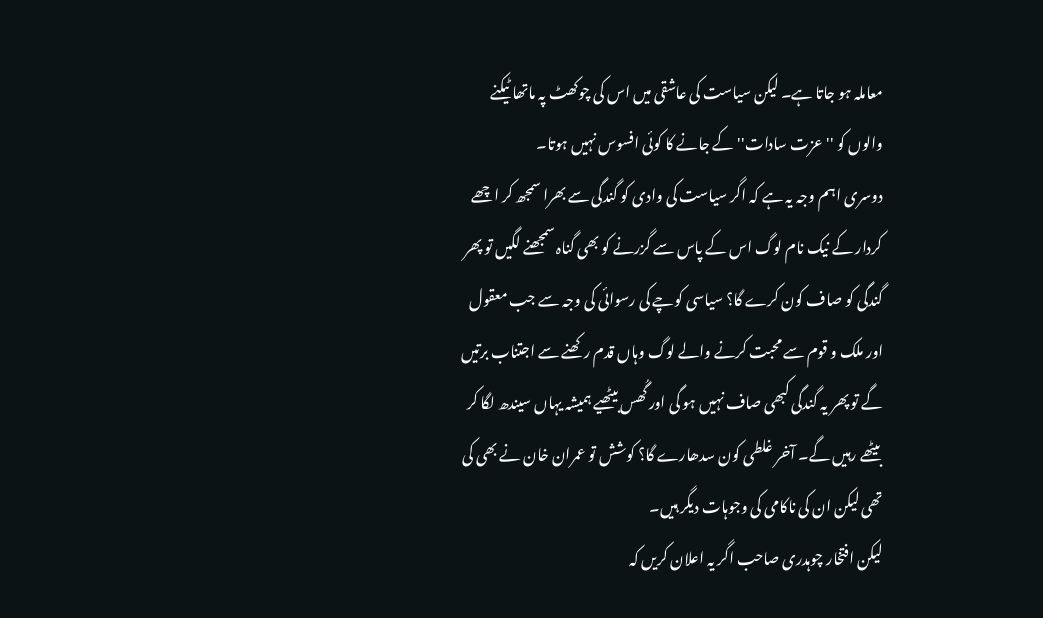معاملہ ہو جاتا ہے۔ لیکن سیاست کی عاشقی میں اس کی چوکھٹ پہ ماتھا ٹیکنے والوں کو ''عزت سادات'' کے جانے کا کوئی افسوس نہیں ہوتا۔
دوسری اہم وجہ یہ ہے کہ اگر سیاست کی وادی کو گندگی سے بھرا سمجھ کر اچھے کردار کے نیک نام لوگ اس کے پاس سے گزرنے کو بھی گناہ سمجھنے لگیں تو پھر گندگی کو صاف کون کرے گا؟ سیاسی کوچے کی رسوائی کی وجہ سے جب معقول اور ملک و قوم سے محبت کرنے والے لوگ وہاں قدم رکھنے سے اجتناب برتیں گے تو پھر یہ گندگی کبھی صاف نہیں ہو گی اور گُھس بیٹھیے ہمیشہ یہاں سیندھ لگا کر بیٹھے رہیں گے۔ آخر غلطی کون سدھارے گا؟ کوشش تو عمران خان نے بھی کی تھی لیکن ان کی ناکامی کی وجوہات دیگر ہیں۔
لیکن افتخار چوہدری صاحب اگر یہ اعلان کریں کہ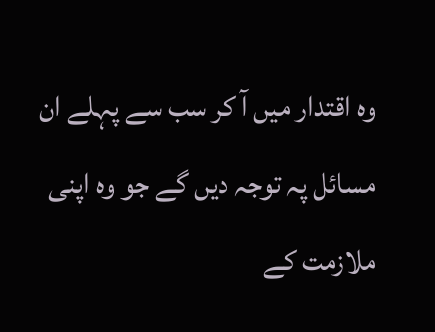وہ اقتدار میں آ کر سب سے پہلے ان مسائل پہ توجہ دیں گے جو وہ اپنی ملازمت کے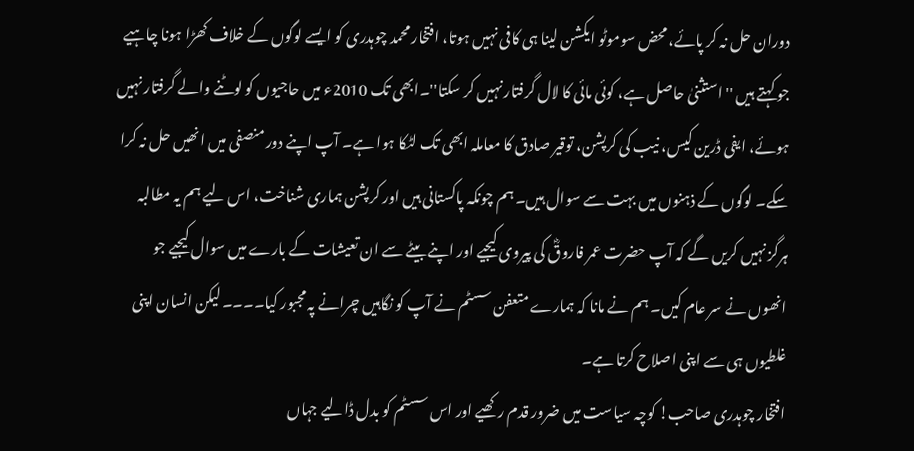دوران حل نہ کر پائے، محض سوموٹو ایکشن لینا ہی کافی نہیں ہوتا، افتخار محمد چوہدری کو ایسے لوگوں کے خلاف کھڑا ہونا چاہیے جو کہتے ہیں ''استثنیٰ حاصل ہے، کوئی مائی کا لال گرفتار نہیں کر سکتا''۔ابھی تک 2010ء میں حاجیوں کو لوٹنے والے گرفتار نہیں ہوئے، ایفی ڈرین کیس، نیب کی کرپشن، توقیر صادق کا معاملہ ابھی تک لٹکا ہوا ہے۔ آپ اپنے دور منصفی میں انھیں حل نہ کرا سکے۔ لوگوں کے ذہنوں میں بہت سے سوال ہیں۔ ہم چونکہ پاکستانی ہیں اور کرپشن ہماری شناخت، اس لیے ہم یہ مطالبہ ہرگز نہیں کریں گے کہ آپ حضرت عمر فاروقؓ کی پیروی کیجیے اور اپنے بیٹے سے ان تعیشات کے بارے میں سوال کیجیے جو انھوں نے سر عام کیں۔ ہم نے مانا کہ ہمارے متعفن سسٹم نے آپ کو نگاہیں چرانے پہ مجبور کیا۔۔۔۔ لیکن انسان اپنی غلطیوں ہی سے اپنی اصلاح کرتا ہے۔
افتخار چوہدری صاحب! کوچہ سیاست میں ضرور قدم رکھیے اور اس سسٹم کو بدل ڈالیے جہاں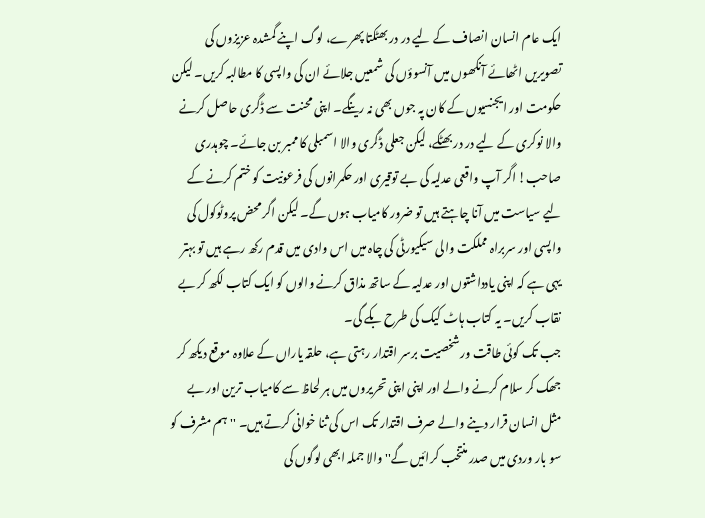ایک عام انسان انصاف کے لیے در در بھٹکتا پھرے، لوگ اپنے گمشدہ عزیزوں کی تصویریں اٹھائے آنکھوں میں آنسوؤں کی شمعیں جلائے ان کی واپسی کا مطالبہ کریں۔ لیکن حکومت اور ایجنسیوں کے کان پہ جوں بھی نہ رینگے۔ اپنی محنت سے ڈگری حاصل کرنے والا نوکری کے لیے در در بھٹکے، لیکن جعلی ڈگری والا اسمبلی کا ممبر بن جائے۔ چوہدری صاحب! اگر آپ واقعی عدلیہ کی بے توقیری اور حکمرانوں کی فرعونیت کو ختم کرنے کے لیے سیاست میں آنا چاہتے ہیں تو ضرور کامیاب ہوں گے۔ لیکن اگر محض پروٹوکول کی واپسی اور سربراہ مملکت والی سیکیورٹی کی چاہ میں اس وادی میں قدم رکھ رہے ہیں تو بہتر یہی ہے کہ اپنی یادداشتوں اور عدلیہ کے ساتھ مذاق کرنے والوں کو ایک کتاب لکھ کر بے نقاب کریں۔ یہ کتاب ہاٹ کیک کی طرح بکے گی۔
جب تک کوئی طاقت ور شخصیت برسر اقتدار رہتی ہے، حلقہ یاراں کے علاوہ موقع دیکھ کر جھک کر سلام کرنے والے اور اپنی اپنی تحریروں میں ہر لحاظ سے کامیاب ترین اور بے مثل انسان قرار دینے والے صرف اقتدار تک اس کی ثنا خوانی کرتے ہیں۔ ''ہم مشرف کو سو بار وردی میں صدر منتخب کرائیں گے'' والا جملہ ابھی لوگوں کی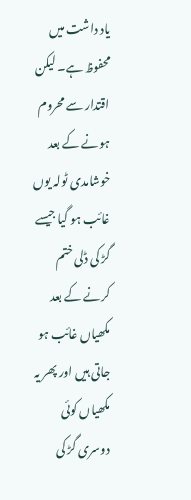یاد داشت میں محفوظ ہے۔ لیکن اقتدار سے محروم ہونے کے بعد خوشامدی ٹولہ یوں غائب ہو گیا جیسے گڑ کی ڈلی ختم کرنے کے بعد مکھیاں غائب ہو جاتی ہیں اور پھر یہ مکھیاں کوئی دوسری گڑ کی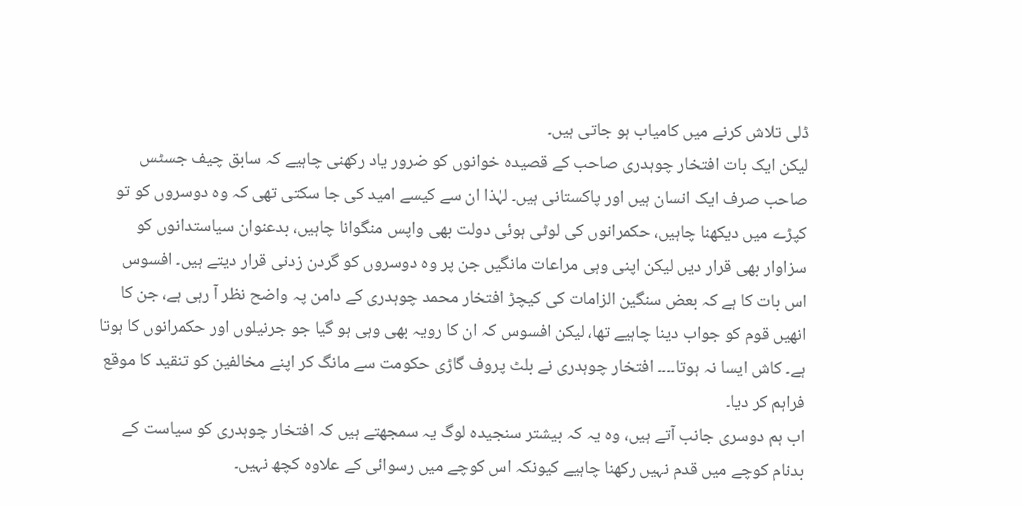ڈلی تلاش کرنے میں کامیاب ہو جاتی ہیں۔
لیکن ایک بات افتخار چوہدری صاحب کے قصیدہ خوانوں کو ضرور یاد رکھنی چاہیے کہ سابق چیف جسٹس صاحب صرف ایک انسان ہیں اور پاکستانی ہیں۔ لہٰذا ان سے کیسے امید کی جا سکتی تھی کہ وہ دوسروں کو تو کپڑے میں دیکھنا چاہیں، حکمرانوں کی لوٹی ہوئی دولت بھی واپس منگوانا چاہیں، بدعنوان سیاستدانوں کو سزاوار بھی قرار دیں لیکن اپنی وہی مراعات مانگیں جن پر وہ دوسروں کو گردن زدنی قرار دیتے ہیں۔ افسوس اس بات کا ہے کہ بعض سنگین الزامات کی کیچڑ افتخار محمد چوہدری کے دامن پہ واضح نظر آ رہی ہے، جن کا انھیں قوم کو جواب دینا چاہیے تھا، لیکن افسوس کہ ان کا رویہ بھی وہی ہو گیا جو جرنیلوں اور حکمرانوں کا ہوتا ہے۔ کاش ایسا نہ ہوتا۔۔۔۔ افتخار چوہدری نے بلٹ پروف گاڑی حکومت سے مانگ کر اپنے مخالفین کو تنقید کا موقع فراہم کر دیا۔
اب ہم دوسری جانب آتے ہیں، وہ یہ کہ بیشتر سنجیدہ لوگ یہ سمجھتے ہیں کہ افتخار چوہدری کو سیاست کے بدنام کوچے میں قدم نہیں رکھنا چاہیے کیونکہ اس کوچے میں رسوائی کے علاوہ کچھ نہیں۔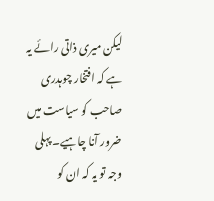لیکن میری ذاتی رائے یہ ہے کہ افتخار چوہدری صاحب کو سیاست میں ضرور آنا چاہیے۔ پہلی وجہ تو یہ کہ ان کو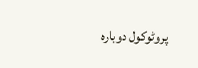پروٹوکول دوبارہ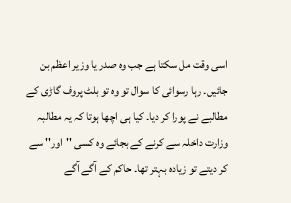اسی وقت مل سکتا ہے جب وہ صدر یا وزیر اعظم بن جائیں۔ رہا رسوائی کا سوال تو وہ تو بلٹ پروف گاڑی کے مطالبے نے پورا کر دیا۔ کیا ہی اچھا ہوتا کہ یہ مطالبہ وزارت داخلہ سے کرنے کے بجائے وہ کسی ''اور'' سے کر دیتے تو زیادہ بہتر تھا۔ حاکم کے آگے آگے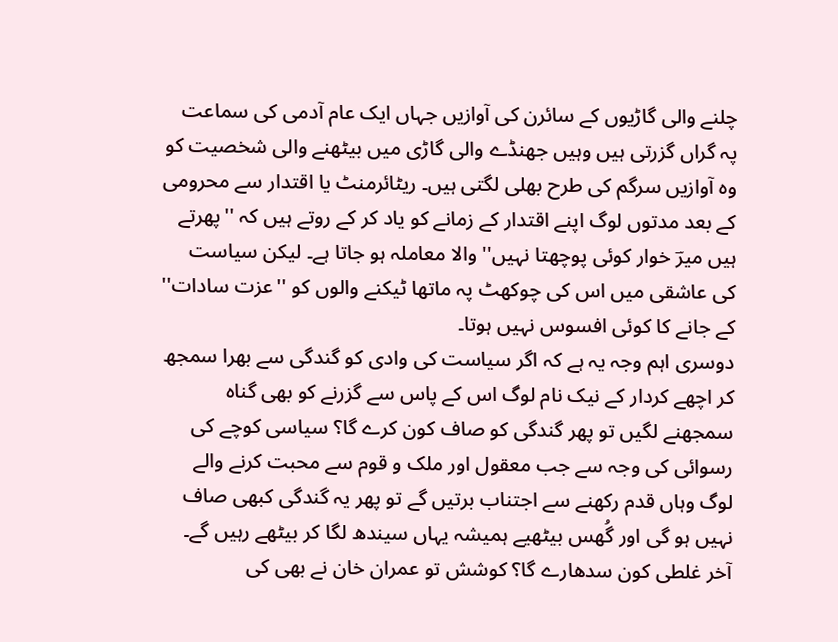چلنے والی گاڑیوں کے سائرن کی آوازیں جہاں ایک عام آدمی کی سماعت پہ گراں گزرتی ہیں وہیں جھنڈے والی گاڑی میں بیٹھنے والی شخصیت کو وہ آوازیں سرگم کی طرح بھلی لگتی ہیں۔ ریٹائرمنٹ یا اقتدار سے محرومی کے بعد مدتوں لوگ اپنے اقتدار کے زمانے کو یاد کر کے روتے ہیں کہ ''پھرتے ہیں میرؔ خوار کوئی پوچھتا نہیں'' والا معاملہ ہو جاتا ہے۔ لیکن سیاست کی عاشقی میں اس کی چوکھٹ پہ ماتھا ٹیکنے والوں کو ''عزت سادات'' کے جانے کا کوئی افسوس نہیں ہوتا۔
دوسری اہم وجہ یہ ہے کہ اگر سیاست کی وادی کو گندگی سے بھرا سمجھ کر اچھے کردار کے نیک نام لوگ اس کے پاس سے گزرنے کو بھی گناہ سمجھنے لگیں تو پھر گندگی کو صاف کون کرے گا؟ سیاسی کوچے کی رسوائی کی وجہ سے جب معقول اور ملک و قوم سے محبت کرنے والے لوگ وہاں قدم رکھنے سے اجتناب برتیں گے تو پھر یہ گندگی کبھی صاف نہیں ہو گی اور گُھس بیٹھیے ہمیشہ یہاں سیندھ لگا کر بیٹھے رہیں گے۔ آخر غلطی کون سدھارے گا؟ کوشش تو عمران خان نے بھی کی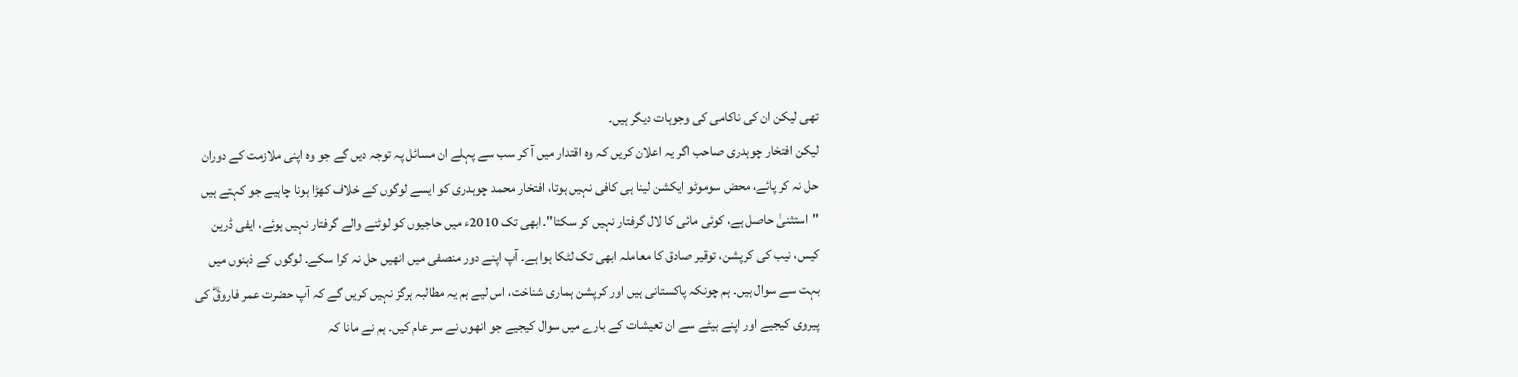تھی لیکن ان کی ناکامی کی وجوہات دیگر ہیں۔
لیکن افتخار چوہدری صاحب اگر یہ اعلان کریں کہ وہ اقتدار میں آ کر سب سے پہلے ان مسائل پہ توجہ دیں گے جو وہ اپنی ملازمت کے دوران حل نہ کر پائے، محض سوموٹو ایکشن لینا ہی کافی نہیں ہوتا، افتخار محمد چوہدری کو ایسے لوگوں کے خلاف کھڑا ہونا چاہیے جو کہتے ہیں ''استثنیٰ حاصل ہے، کوئی مائی کا لال گرفتار نہیں کر سکتا''۔ابھی تک 2010ء میں حاجیوں کو لوٹنے والے گرفتار نہیں ہوئے، ایفی ڈرین کیس، نیب کی کرپشن، توقیر صادق کا معاملہ ابھی تک لٹکا ہوا ہے۔ آپ اپنے دور منصفی میں انھیں حل نہ کرا سکے۔ لوگوں کے ذہنوں میں بہت سے سوال ہیں۔ ہم چونکہ پاکستانی ہیں اور کرپشن ہماری شناخت، اس لیے ہم یہ مطالبہ ہرگز نہیں کریں گے کہ آپ حضرت عمر فاروقؓ کی پیروی کیجیے اور اپنے بیٹے سے ان تعیشات کے بارے میں سوال کیجیے جو انھوں نے سر عام کیں۔ ہم نے مانا کہ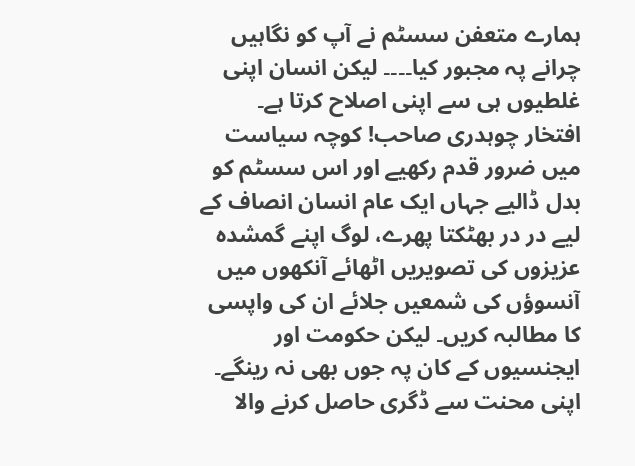ہمارے متعفن سسٹم نے آپ کو نگاہیں چرانے پہ مجبور کیا۔۔۔۔ لیکن انسان اپنی غلطیوں ہی سے اپنی اصلاح کرتا ہے۔
افتخار چوہدری صاحب! کوچہ سیاست میں ضرور قدم رکھیے اور اس سسٹم کو بدل ڈالیے جہاں ایک عام انسان انصاف کے لیے در در بھٹکتا پھرے، لوگ اپنے گمشدہ عزیزوں کی تصویریں اٹھائے آنکھوں میں آنسوؤں کی شمعیں جلائے ان کی واپسی کا مطالبہ کریں۔ لیکن حکومت اور ایجنسیوں کے کان پہ جوں بھی نہ رینگے۔ اپنی محنت سے ڈگری حاصل کرنے والا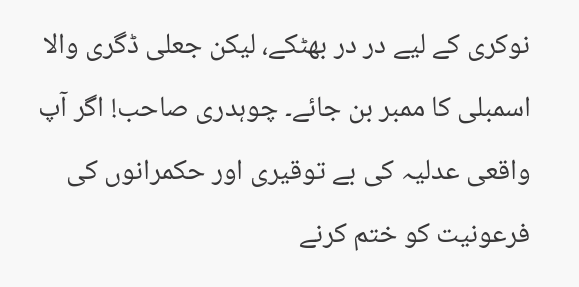نوکری کے لیے در در بھٹکے، لیکن جعلی ڈگری والا اسمبلی کا ممبر بن جائے۔ چوہدری صاحب! اگر آپ واقعی عدلیہ کی بے توقیری اور حکمرانوں کی فرعونیت کو ختم کرنے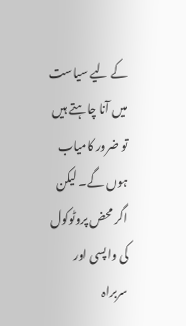کے لیے سیاست میں آنا چاہتے ہیں تو ضرور کامیاب ہوں گے۔ لیکن اگر محض پروٹوکول کی واپسی اور سربراہ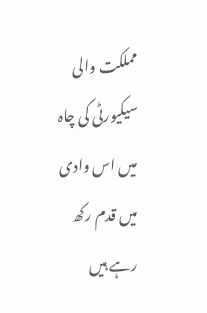مملکت والی سیکیورٹی کی چاہ میں اس وادی میں قدم رکھ رہے ہیں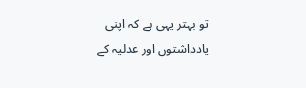تو بہتر یہی ہے کہ اپنی یادداشتوں اور عدلیہ کے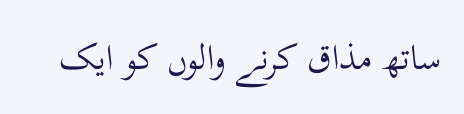ساتھ مذاق کرنے والوں کو ایک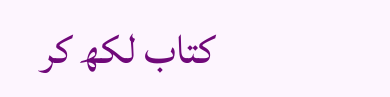کتاب لکھ کر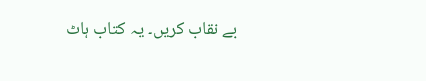بے نقاب کریں۔ یہ کتاب ہاٹ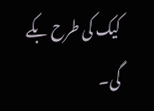کیک کی طرح بکے گی۔